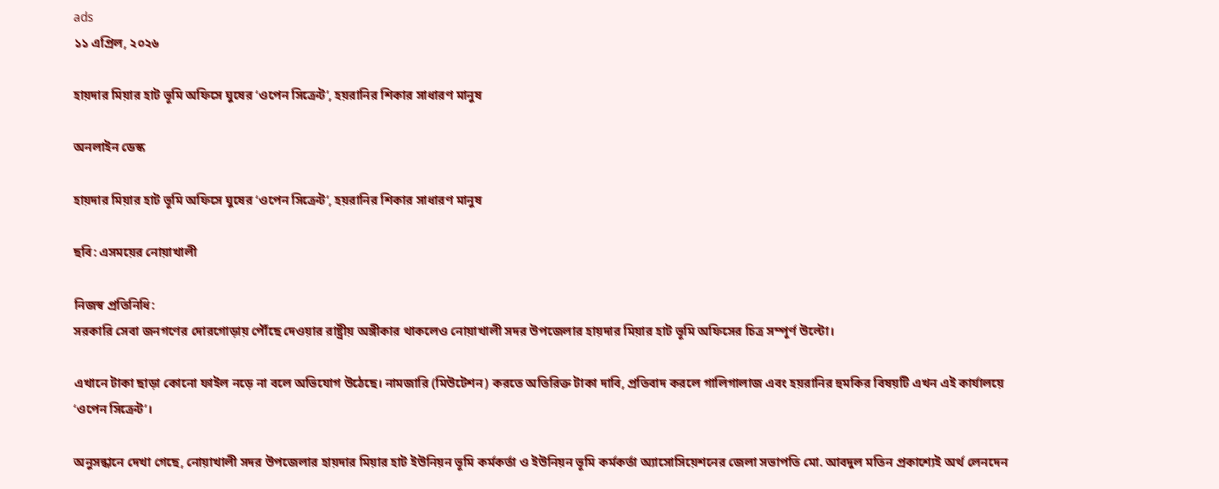ads
১১ এপ্রিল, ২০২৬

হায়দার মিয়ার হাট ভূমি অফিসে ঘুষের ‘ওপেন সিক্রেট’, হয়রানির শিকার সাধারণ মানুষ

অনলাইন ডেস্ক

হায়দার মিয়ার হাট ভূমি অফিসে ঘুষের ‘ওপেন সিক্রেট’, হয়রানির শিকার সাধারণ মানুষ

ছবি: এসময়ের নোয়াখালী

নিজস্ব প্রতিনিধি:
সরকারি সেবা জনগণের দোরগোড়ায় পৌঁছে দেওয়ার রাষ্ট্রীয় অঙ্গীকার থাকলেও নোয়াখালী সদর উপজেলার হায়দার মিয়ার হাট ভূমি অফিসের চিত্র সম্পূর্ণ উল্টো।

এখানে টাকা ছাড়া কোনো ফাইল নড়ে না বলে অভিযোগ উঠেছে। নামজারি (মিউটেশন) করতে অতিরিক্ত টাকা দাবি, প্রতিবাদ করলে গালিগালাজ এবং হয়রানির হুমকির বিষয়টি এখন এই কার্যালয়ে ‘ওপেন সিক্রেট’।

অনুসন্ধানে দেখা গেছে, নোয়াখালী সদর উপজেলার হায়দার মিয়ার হাট ইউনিয়ন ভূমি কর্মকর্তা ও ইউনিয়ন ভূমি কর্মকর্তা অ্যাসোসিয়েশনের জেলা সভাপতি মো. আবদুল মতিন প্রকাশ্যেই অর্থ লেনদেন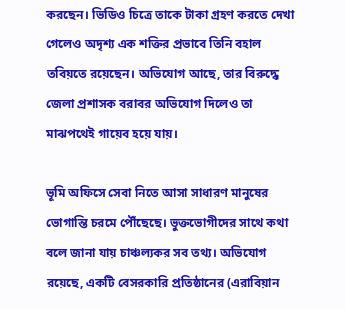করছেন। ভিডিও চিত্রে তাকে টাকা গ্রহণ করতে দেখা গেলেও অদৃশ্য এক শক্তির প্রভাবে তিনি বহাল তবিয়তে রয়েছেন। অভিযোগ আছে, তার বিরুদ্ধে জেলা প্রশাসক বরাবর অভিযোগ দিলেও তা মাঝপথেই গায়েব হয়ে যায়।

ভূমি অফিসে সেবা নিতে আসা সাধারণ মানুষের ভোগান্তি চরমে পৌঁছেছে। ভুক্তভোগীদের সাথে কথা বলে জানা যায় চাঞ্চল্যকর সব তথ্য। অভিযোগ রয়েছে, একটি বেসরকারি প্রতিষ্ঠানের (এরাবিয়ান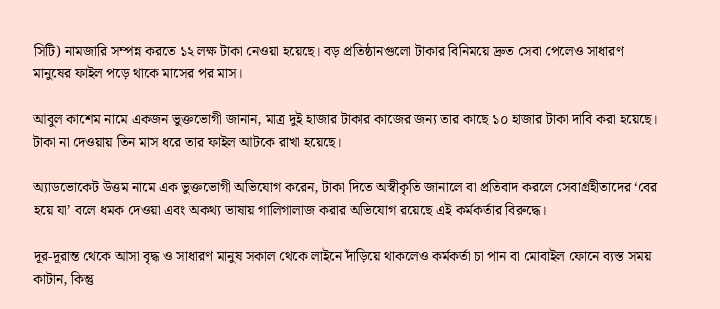সিটি) নামজারি সম্পন্ন করতে ১২ লক্ষ টাকা নেওয়া হয়েছে। বড় প্রতিষ্ঠানগুলো টাকার বিনিময়ে দ্রুত সেবা পেলেও সাধারণ মানুষের ফাইল পড়ে থাকে মাসের পর মাস।

আবুল কাশেম নামে একজন ভুক্তভোগী জানান, মাত্র দুই হাজার টাকার কাজের জন্য তার কাছে ১০ হাজার টাকা দাবি করা হয়েছে। টাকা না দেওয়ায় তিন মাস ধরে তার ফাইল আটকে রাখা হয়েছে।

অ্যাডভোকেট উত্তম নামে এক ভুক্তভোগী অভিযোগ করেন, টাকা দিতে অস্বীকৃতি জানালে বা প্রতিবাদ করলে সেবাগ্রহীতাদের ‘বের হয়ে যা’ বলে ধমক দেওয়া এবং অকথ্য ভাষায় গালিগালাজ করার অভিযোগ রয়েছে এই কর্মকর্তার বিরুদ্ধে।

দূর-দূরান্ত থেকে আসা বৃদ্ধ ও সাধারণ মানুষ সকাল থেকে লাইনে দাঁড়িয়ে থাকলেও কর্মকর্তা চা পান বা মোবাইল ফোনে ব্যস্ত সময় কাটান, কিন্তু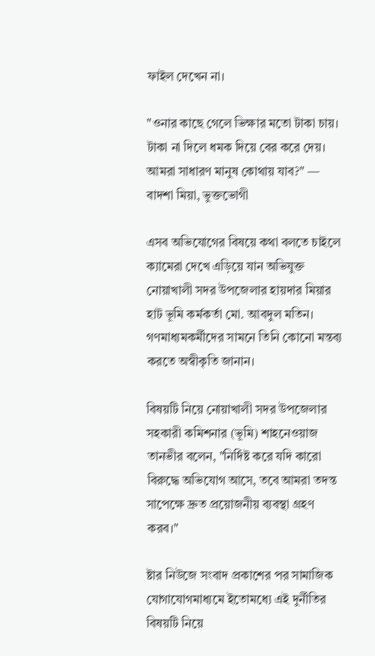ফাইল দেখেন না।

"ওনার কাছে গেলে ভিক্ষার মতো টাকা চায়। টাকা না দিলে ধমক দিয়ে বের করে দেয়। আমরা সাধারণ মানুষ কোথায় যাব?" — বাদশা মিয়া, ভুক্তভোগী

এসব অভিযোগের বিষয়ে কথা বলতে চাইলে ক্যামেরা দেখে এড়িয়ে যান অভিযুক্ত নোয়াখালী সদর উপজেলার হায়দার মিয়ার হাট ভূমি কর্মকর্তা মো. আবদুল মতিন। গণমাধ্যমকর্মীদের সামনে তিনি কোনো মন্তব্য করতে অস্বীকৃতি জানান।

বিষয়টি নিয়ে নোয়াখালী সদর উপজেলার সহকারী কমিশনার (ভূমি) শাহনেওয়াজ তানভীর বলেন, "নির্দিষ্ট করে যদি কারো বিরুদ্ধে অভিযোগ আসে, তবে আমরা তদন্ত সাপেক্ষে দ্রুত প্রয়োজনীয় ব্যবস্থা গ্রহণ করব।"

ষ্টার নিউজে সংবাদ প্রকাশের পর সামাজিক যোগাযোগমাধ্যমে ইতোমধ্যে এই দুর্নীতির বিষয়টি নিয়ে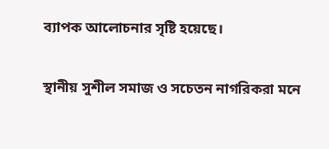ব্যাপক আলোচনার সৃষ্টি হয়েছে।

স্থানীয় সুশীল সমাজ ও সচেতন নাগরিকরা মনে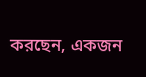করছেন, একজন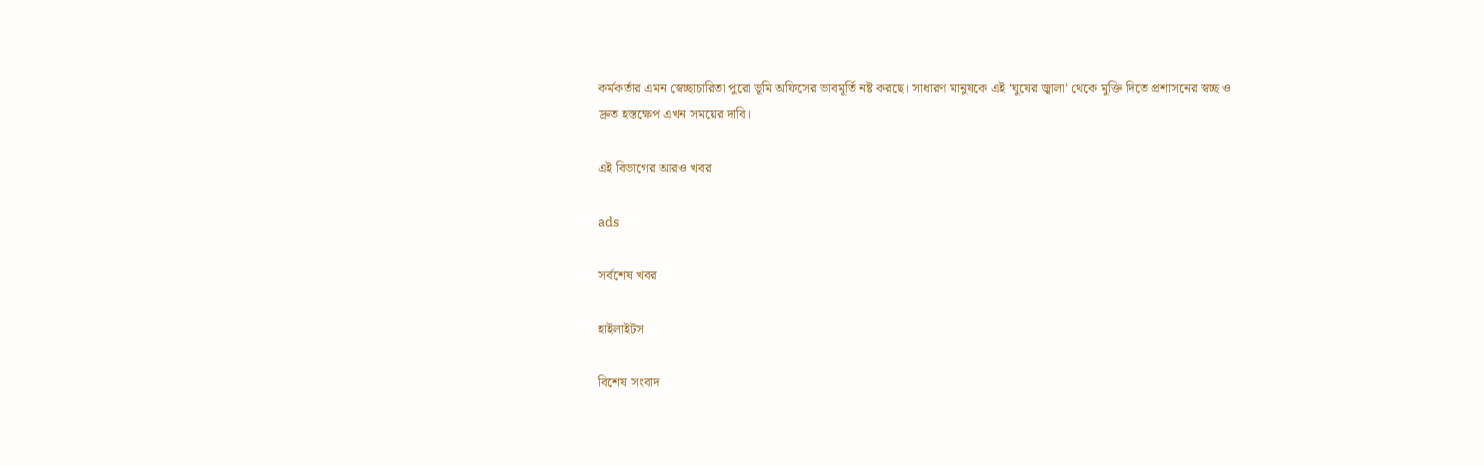কর্মকর্তার এমন স্বেচ্ছাচারিতা পুরো ভূমি অফিসের ভাবমূর্তি নষ্ট করছে। সাধারণ মানুষকে এই ‘ঘুষের জ্বালা’ থেকে মুক্তি দিতে প্রশাসনের স্বচ্ছ ও দ্রুত হস্তক্ষেপ এখন সময়ের দাবি।

এই বিভাগের আরও খবর

ads

সর্বশেষ খবর

হাইলাইটস

বিশেষ সংবাদ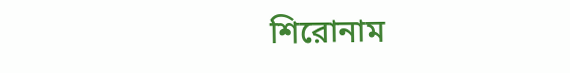শিরোনাম